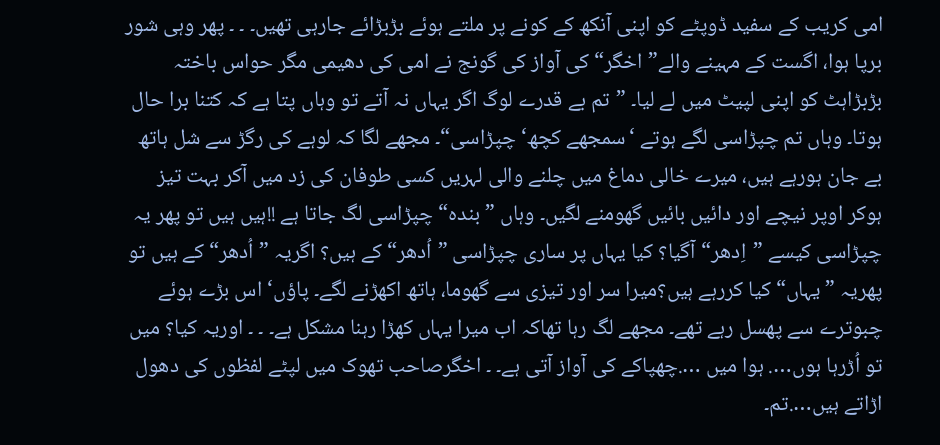امی کریب کے سفید ڈوپٹے کو اپنی آنکھ کے کونے پر ملتے ہوئے بڑبڑائے جارہی تھیں۔ ۔ ۔ پھر وہی شور برپا ہوا، اگست کے مہینے والے”اخگر“کی آواز کی گونج نے امی کی دھیمی مگر حواس باختہ بڑبڑاہٹ کو اپنی لپیٹ میں لے لیا۔ ”تم بے قدرے لوگ اگر یہاں نہ آتے تو وہاں پتا ہے کہ کتنا برا حال ہوتا۔ وہاں تم چپڑاسی لگے ہوتے ‘سمجھے کچھ‘ چپڑاسی“۔ مجھے لگا کہ لوہے کی رگڑ سے شل ہاتھ بے جان ہورہے ہیں، میرے خالی دماغ میں چلنے والی لہریں کسی طوفان کی زد میں آکر بہت تیز ہوکر اوپر نیچے اور دائیں بائیں گھومنے لگیں۔ وہاں ”بندہ“ چپڑاسی لگ جاتا ہے !!ہیں ہیں تو پھر یہ چپڑاسی کیسے ”اِدھر“آگیا؟ کیا یہاں پر ساری چپڑاسی ”اُدھر“ کے ہیں؟ اگریہ ”اُدھر“ کے ہیں تو پھریہ ”یہاں“ کیا کررہے ہیں؟میرا سر اور تیزی سے گھوما، ہاتھ اکھڑنے لگے۔ پاؤں‘ اس بڑے ہوئے چبوترے سے پھسل رہے تھے۔ مجھے لگ رہا تھاکہ اب میرا یہاں کھڑا رہنا مشکل ہے۔ ۔ ۔ اوریہ کیا؟ میں تو اُڑرہا ہوں…. ہوا میں ….چھپاکے کی آواز آتی ہے۔ ۔ اخگرصاحب تھوک میں لپٹے لفظوں کی دھول اڑاتے ہیں….تم۔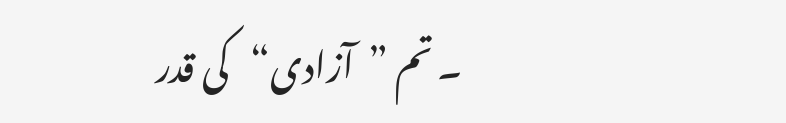۔ تم ”آزادی“کی قدر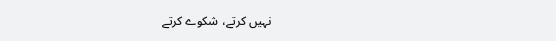نہیں کرتے، شکوے کرتے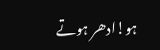ہو!ادھر ہوتے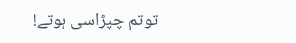توتم چپڑاسی ہوتے!